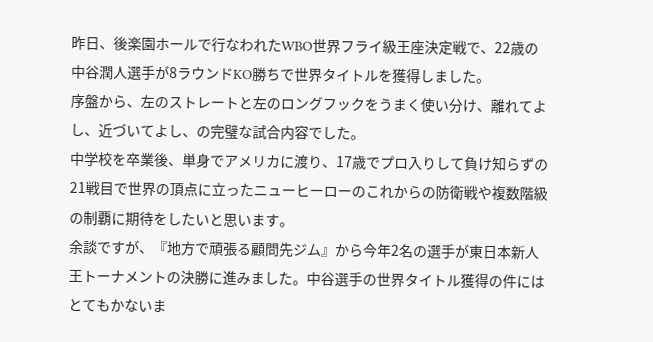昨日、後楽園ホールで行なわれたWBO世界フライ級王座決定戦で、22歳の中谷潤人選手が8ラウンドKO勝ちで世界タイトルを獲得しました。
序盤から、左のストレートと左のロングフックをうまく使い分け、離れてよし、近づいてよし、の完璧な試合内容でした。
中学校を卒業後、単身でアメリカに渡り、17歳でプロ入りして負け知らずの21戦目で世界の頂点に立ったニューヒーローのこれからの防衛戦や複数階級の制覇に期待をしたいと思います。
余談ですが、『地方で頑張る顧問先ジム』から今年2名の選手が東日本新人王トーナメントの決勝に進みました。中谷選手の世界タイトル獲得の件にはとてもかないま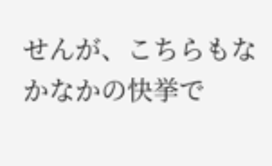せんが、こちらもなかなかの快挙で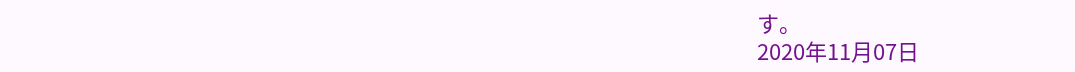す。
2020年11月07日